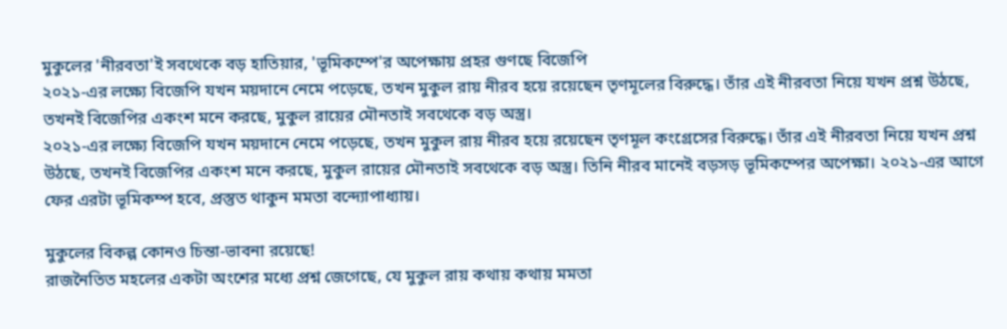মুকুলের 'নীরবতা'ই সবথেকে বড় হাতিয়ার, 'ভূমিকম্পে'র অপেক্ষায় প্রহর গুণছে বিজেপি
২০২১-এর লক্ষ্যে বিজেপি যখন ময়দানে নেমে পড়েছে, তখন মুকুল রায় নীরব হয়ে রয়েছেন তৃণমূলের বিরুদ্ধে। তাঁর এই নীরবতা নিয়ে যখন প্রশ্ন উঠছে, তখনই বিজেপির একংশ মনে করছে, মুকুল রায়ের মৌনতাই সবথেকে বড় অস্ত্র।
২০২১-এর লক্ষ্যে বিজেপি যখন ময়দানে নেমে পড়েছে, তখন মুকুল রায় নীরব হয়ে রয়েছেন তৃণমূল কংগ্রেসের বিরুদ্ধে। তাঁর এই নীরবতা নিয়ে যখন প্রশ্ন উঠছে, তখনই বিজেপির একংশ মনে করছে, মুকুল রায়ের মৌনতাই সবথেকে বড় অস্ত্র। তিনি নীরব মানেই বড়সড় ভূমিকম্পের অপেক্ষা। ২০২১-এর আগে ফের এরটা ভূমিকম্প হবে, প্রস্তুত থাকুন মমতা বন্দ্যোপাধ্যায়।

মুকুলের বিকল্প কোনও চিন্তা-ভাবনা রয়েছে!
রাজনৈতিত মহলের একটা অংশের মধ্যে প্রশ্ন জেগেছে, যে মুকুল রায় কথায় কথায় মমতা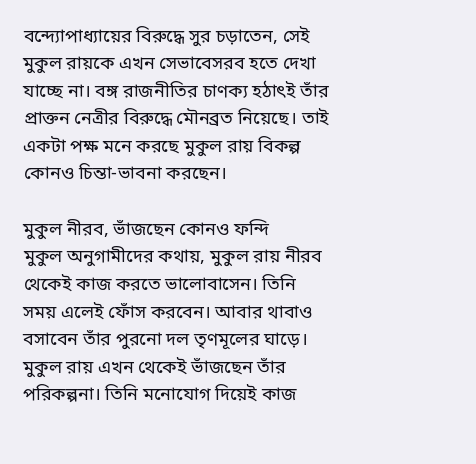বন্দ্যোপাধ্যায়ের বিরুদ্ধে সুর চড়াতেন, সেই মুকুল রায়কে এখন সেভাবেসরব হতে দেখা যাচ্ছে না। বঙ্গ রাজনীতির চাণক্য হঠাৎই তাঁর প্রাক্তন নেত্রীর বিরুদ্ধে মৌনব্রত নিয়েছে। তাই একটা পক্ষ মনে করছে মুকুল রায় বিকল্প কোনও চিন্তা-ভাবনা করছেন।

মুকুল নীরব, ভাঁজছেন কোনও ফন্দি
মুকুল অনুগামীদের কথায়, মুকুল রায় নীরব থেকেই কাজ করতে ভালোবাসেন। তিনি সময় এলেই ফোঁস করবেন। আবার থাবাও বসাবেন তাঁর পুরনো দল তৃণমূলের ঘাড়ে। মুকুল রায় এখন থেকেই ভাঁজছেন তাঁর পরিকল্পনা। তিনি মনোযোগ দিয়েই কাজ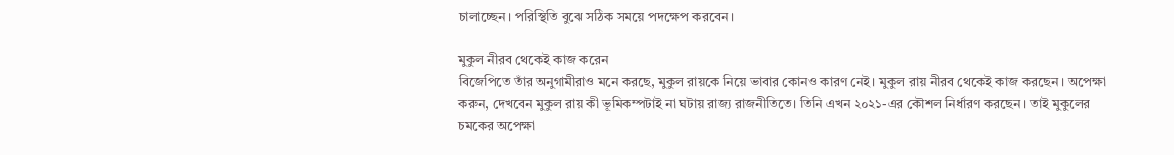চালাচ্ছেন। পরিস্থিতি বুঝে সঠিক সময়ে পদক্ষেপ করবেন।

মুকুল নীরব থেকেই কাজ করেন
বিজেপিতে তাঁর অনুগামীরাও মনে করছে, মুকুল রায়কে নিয়ে ভাবার কোনও কারণ নেই। মুকুল রায় নীরব থেকেই কাজ করছেন। অপেক্ষা করুন, দেখবেন মুকুল রায় কী ভূমিকম্পটাই না ঘটায় রাজ্য রাজনীতিতে। তিনি এখন ২০২১-এর কৌশল নির্ধারণ করছেন। তাই মুকুলের চমকের অপেক্ষা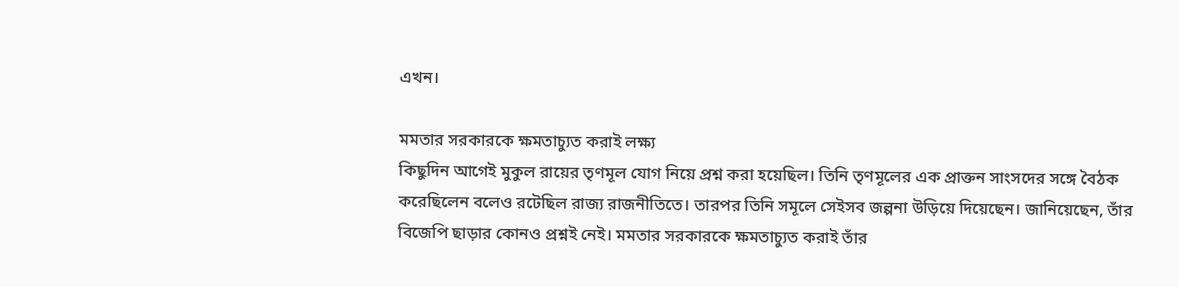এখন।

মমতার সরকারকে ক্ষমতাচ্যুত করাই লক্ষ্য
কিছুদিন আগেই মুকুল রায়ের তৃণমূল যোগ নিয়ে প্রশ্ন করা হয়েছিল। তিনি তৃণমূলের এক প্রাক্তন সাংসদের সঙ্গে বৈঠক করেছিলেন বলেও রটেছিল রাজ্য রাজনীতিতে। তারপর তিনি সমূলে সেইসব জল্পনা উড়িয়ে দিয়েছেন। জানিয়েছেন, তাঁর বিজেপি ছাড়ার কোনও প্রশ্নই নেই। মমতার সরকারকে ক্ষমতাচ্যুত করাই তাঁর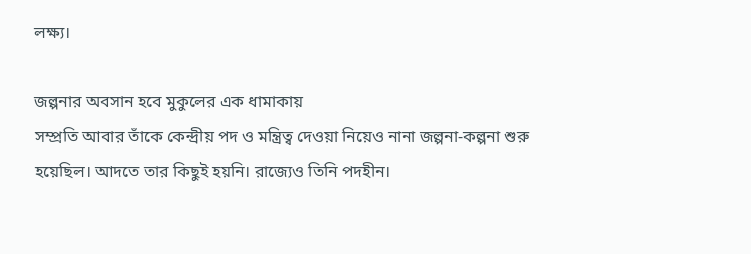লক্ষ্য।

জল্পনার অবসান হবে মুকুলের এক ধামাকায়
সম্প্রতি আবার তাঁকে কেন্দ্রীয় পদ ও মন্ত্রিত্ব দেওয়া নিয়েও নানা জল্পনা-কল্পনা শুরু হয়েছিল। আদতে তার কিছুই হয়নি। রাজ্যেও তিনি পদহীন।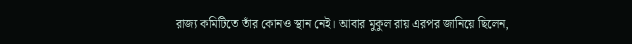রাজ্য কমিটিতে তাঁর কোনও স্থান নেই। আবার মুকুল রায় এরপর জানিয়ে ছিলেন,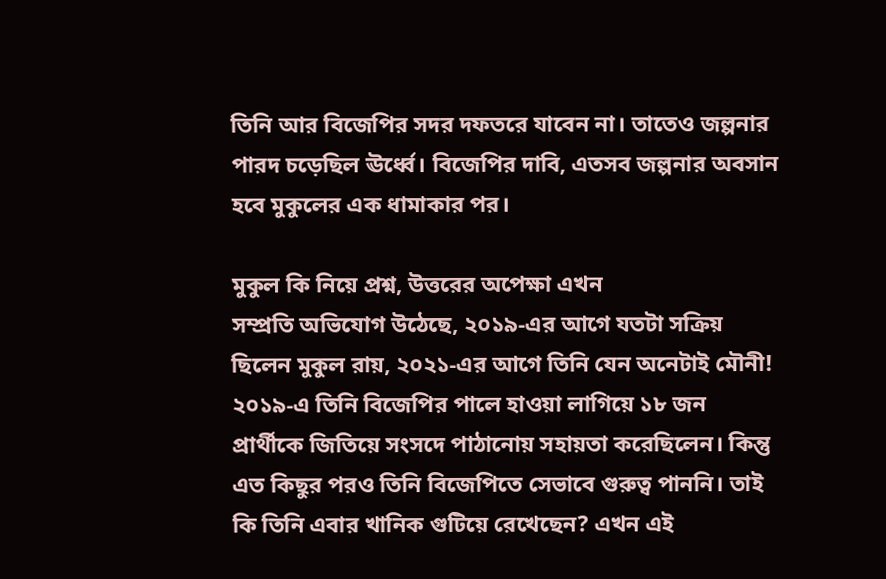তিনি আর বিজেপির সদর দফতরে যাবেন না। তাতেও জল্পনার পারদ চড়েছিল ঊর্ধ্বে। বিজেপির দাবি, এতসব জল্পনার অবসান হবে মুকুলের এক ধামাকার পর।

মুকুল কি নিয়ে প্রশ্ন, উত্তরের অপেক্ষা এখন
সম্প্রতি অভিযোগ উঠেছে, ২০১৯-এর আগে যতটা সক্রিয় ছিলেন মুকুল রায়, ২০২১-এর আগে তিনি যেন অনেটাই মৌনী! ২০১৯-এ তিনি বিজেপির পালে হাওয়া লাগিয়ে ১৮ জন প্রার্থীকে জিতিয়ে সংসদে পাঠানোয় সহায়তা করেছিলেন। কিন্তু এত কিছুর পরও তিনি বিজেপিতে সেভাবে গুরুত্ব পাননি। তাই কি তিনি এবার খানিক গুটিয়ে রেখেছেন? এখন এই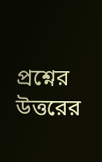প্রশ্নের উত্তরের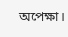অপেক্ষা।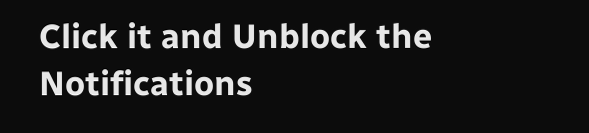Click it and Unblock the Notifications